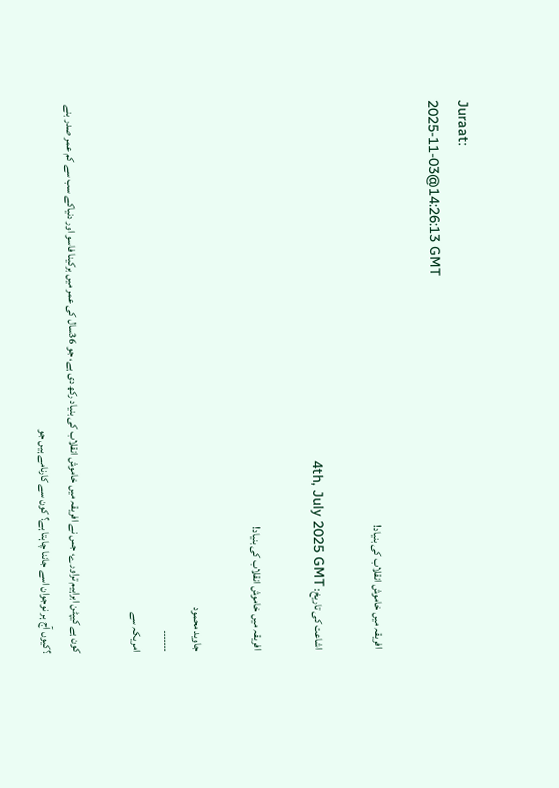Juraat:
2025-11-03@14:26:13 GMT

افریقہ میں خاموش انقلاب کی بنیاد!

اشاعت کی تاریخ: 4th, July 2025 GMT

افریقہ میں خاموش انقلاب کی بنیاد!

جاوید محمود
۔۔۔۔۔۔۔
امریکہ سے

کون ہے کیپٹن ابراہیم تراورے، جس نے افریقہ میں خاموش انقلاب کی بنیاد رکھ دی ہے، جو 36سال کی عمر میں برکینا فاسو اور دنیاکے سب سے کم عمر صدر بنے ؟کیوں آج ہر نوجوان اسے جاننا چاہتا ہے؟ کون سے کارنامے ہیں جو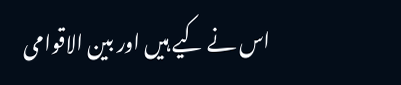اس نے کیے ہیں اور بین الاقوامی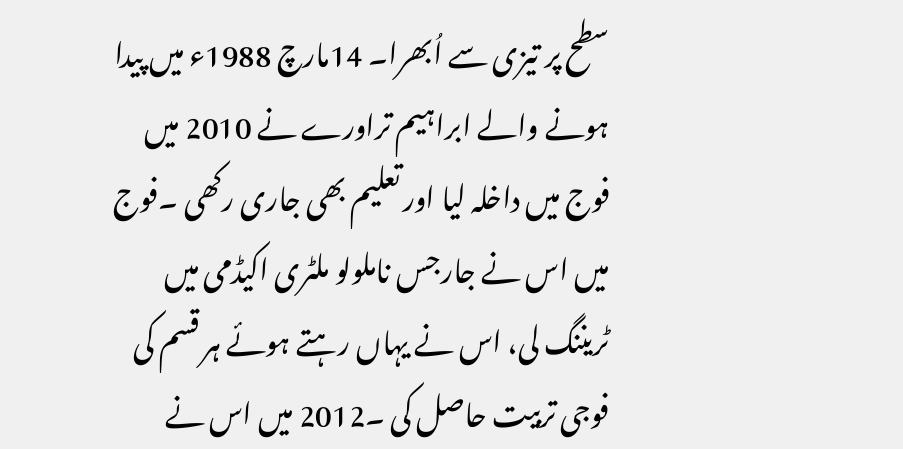سطح پر تیزی سے اُبھرا۔ 14مارچ 1988ء میں پیدا ہونے والے ابراہیم تراورے نے 2010 میں فوج میں داخلہ لیا اور تعلیم بھی جاری رکھی ۔فوج میں اس نے جارجس ناملولو ملٹری اکیڈمی میں ٹریننگ لی، اس نے یہاں رہتے ہوئے ہر قسم کی فوجی تربیت حاصل کی ۔2012 میں اس نے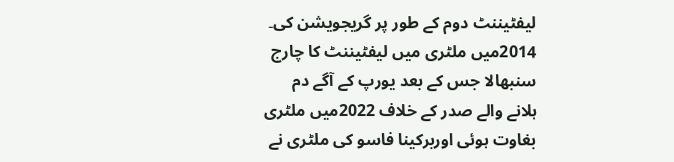لیفٹیننٹ دوم کے طور پر گریجویشن کی۔ 2014میں ملٹری میں لیفٹیننٹ کا چارج سنبھالا جس کے بعد یورپ کے آگے دم ہلانے والے صدر کے خلاف 2022میں ملٹری بغاوت ہوئی اوربرکینا فاسو کی ملٹری نے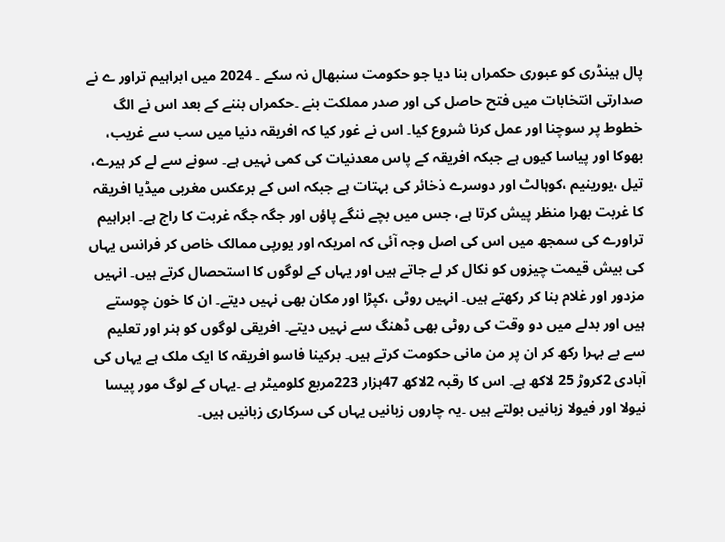پال ہینڈری کو عبوری حکمراں بنا دیا جو حکومت سنبھال نہ سکے ۔ 2024 میں ابراہیم تراور ے نے صدارتی انتخابات میں فتح حاصل کی اور صدر مملکت بنے ۔حکمراں بننے کے بعد اس نے الگ خطوط پر سوچنا اور عمل کرنا شروع کیا۔ اس نے غور کیا کہ افریقہ دنیا میں سب سے غریب، بھوکا اور پیاسا کیوں ہے جبکہ افریقہ کے پاس معدنیات کی کمی نہیں ہے۔ سونے سے لے کر ہیرے، تیل ،یورینیم ،کوہالٹ اور دوسرے ذخائر کی بہتات ہے جبکہ اس کے برعکس مغربی میڈیا افریقہ کا غربت بھرا منظر پیش کرتا ہے، جس میں بچے ننگے پاؤں اور جگہ جگہ غربت کا راج ہے۔ ابراہیم تراورے کی سمجھ میں اس کی اصل وجہ آئی کہ امریکہ اور یورپی ممالک خاص کر فرانس یہاں کی بیش قیمت چیزوں کو نکال کر لے جاتے ہیں اور یہاں کے لوگوں کا استحصال کرتے ہیں۔ انہیں مزدور اور غلام بنا کر رکھتے ہیں۔ انہیں روٹی ،کپڑا اور مکان بھی نہیں دیتے۔ ان کا خون چوستے ہیں اور بدلے میں دو وقت کی روٹی بھی ڈھنگ سے نہیں دیتے۔ افریقی لوگوں کو ہنر اور تعلیم سے بے بہرا رکھ کر ان پر من مانی حکومت کرتے ہیں۔ برکینا فاسو افریقہ کا ایک ملک ہے یہاں کی آبادی 2کروڑ 25 لاکھ ہے۔ اس کا رقبہ 2لاکھ 47ہزار 223مربع کلومیٹر ہے ۔یہاں کے لوگ مور پیسا نیولا اور فیولا زبانیں بولتے ہیں ۔یہ چاروں زبانیں یہاں کی سرکاری زبانیں ہیں۔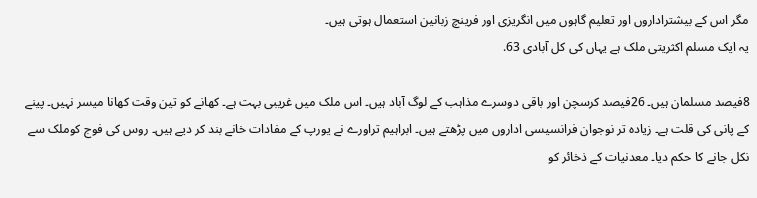مگر اس کے بیشتراداروں اور تعلیم گاہوں میں انگریزی اور فرینچ زبانین استعمال ہوتی ہیں۔
یہ ایک مسلم اکثریتی ملک ہے یہاں کی کل آبادی 63.

8فیصد مسلمان ہیں۔ 26فیصد کرسچن اور باقی دوسرے مذاہب کے لوگ آباد ہیں۔ اس ملک میں غریبی بہت ہے۔ کھانے کو تین وقت کھانا میسر نہیں۔ پینے کے پانی کی قلت ہے۔ زیادہ تر نوجوان فرانسیسی اداروں میں پڑھتے ہیں۔ ابراہیم تراورے نے یورپ کے مفادات خانے بند کر دیے ہیں۔ روس کی فوج کوملک سے نکل جانے کا حکم دیا۔ معدنیات کے ذخائر کو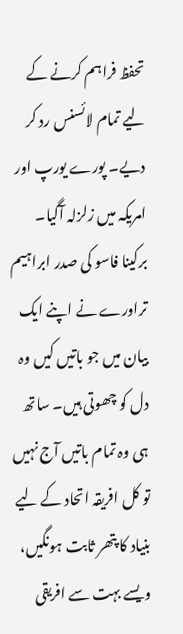تحفظ فراہم کرنے کے لیے تمام لائسنس رد کر دیے۔ پورے یورپ اور امریکہ میں زلزلہ آگیا۔ برکینا فاسو کی صدر ابراہیم تراورے نے اپنے ایک بیان میں جو باتیں کیں وہ دل کو چھوتی ہیں۔ ساتھ ہی وہ تمام باتیں آج نہیں تو کل افریقہ اتحاد کے لیے بنیاد کا پتھر ثابت ہونگیں، ویسے بہت سے افریقی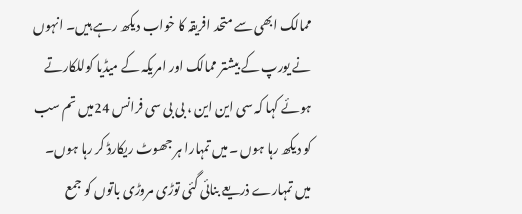ممالک ابھی سے متحد افریقہ کا خواب دیکھ رہے ہیں۔ انہوں نے یورپ کے بیشتر ممالک اور امریکہ کے میڈیا کوللکارتے ہوئے کہا کہ سی این این ، بی بی سی فرانس 24میں تم سب کو دیکھ رہا ہوں ۔میں تمہارا ہر جھوٹ ریکارڈ کر رہا ہوں۔ میں تمہارے ذریعے بنائی گئی توڑی مروڑی باتوں کو جمع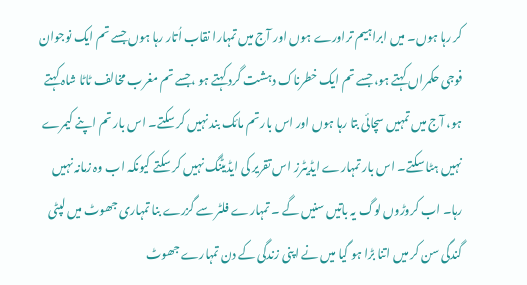کر رہا ہوں۔ میں ابراہیم تراورے ہوں اور آج میں تمہارا نقاب اُتار رہا ہوں جسے تم ایک نوجوان فوجی حکمراں کہتے ہو، جسے تم ایک خطرناک دہشت گرد کہتے ہو ،جسے تم مغرب مخالف ٹاٹا شاہ کہتے ہو، آج میں تمہیں سچائی بتا رہا ہوں اور اس بار تم مائک بند نہیں کر سکتے۔ اس بار تم اپنے کیمرے نہیں ہٹا سکتے۔ اس بار تمہارے ایڈیٹرز اس تقریر کی ایڈیٹنگ نہیں کر سکتے کیونکہ اب وہ زمانہ نہیں رہا۔ اب کروڑوں لوگ یہ باتیں سنیں گے ۔ تمہارے فلٹر سے گزرے بنا تمہاری جھوٹ میں لپٹی گندگی سن کر میں اتنا بڑا ہو گیا میں نے اپنی زندگی کے دن تمہارے جھوٹ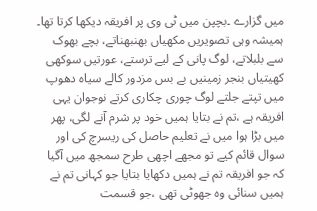میں گزارے ۔بچپن میں ٹی وی پر افریقہ دیکھا کرتا تھا۔ ہمیشہ وہی تصویریں مکھیاں بھنبھناتے، بچے بھوک سے بلبلاتے، لوگ پانی کے لیے ترستے، عورتیں سوکھی کھیتیاں بنجر زمینیں بے بس مزدور کالے سیاہ دھوپ میں تپتے جلتے لوگ چوری چکاری کرتے نوجوان یہی افریقہ ہے ،تم نے بتایا ہمیں خود پر شرم آنے لگی، پھر میں بڑا ہوا میں نے تعلیم حاصل کی ریسرچ کی اور سوال قائم کیے تو مجھے اچھی طرح سمجھ میں آگیا کہ جو افریقہ تم نے ہمیں دکھایا بتایا جو کہانی تم نے ہمیں سنائی وہ جھوٹی تھی ،جو قسمت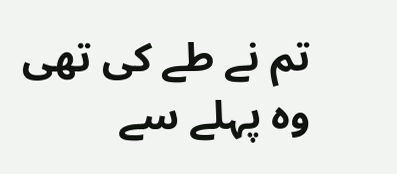تم نے طے کی تھی وہ پہلے سے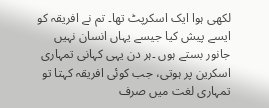لکھی ہوا ایک اسکرپٹ تھا۔ تم نے افریقہ کو ایسے پیش کیا جیسے یہاں انسان نہیں جانور بستے ہوں ۔ہر دن یہی کہانی تمہاری اسکرین پر ہوتی، جب کوئی افریقہ کہتا تو تمہاری لغت میں صرف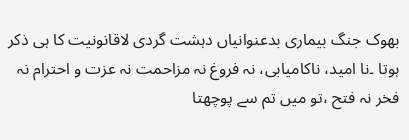بھوک جنگ بیماری بدعنوانیاں دہشت گردی لاقانونیت کا ہی ذکر ہوتا ۔نا امید، ناکامیابی، نہ فروغ نہ مزاحمت نہ عزت و احترام نہ فخر نہ فتح ،تو میں تم سے پوچھتا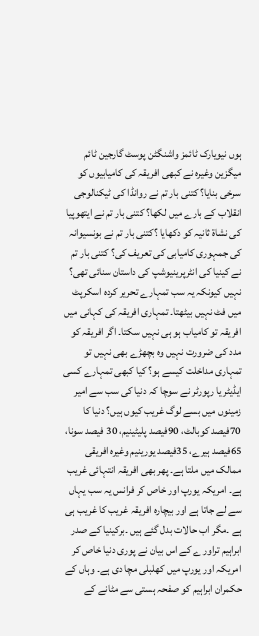ہوں نیویارک ٹائمز واشنگٹن پوسٹ گارجین ٹائم میگزین وغیرہ نے کبھی افریقہ کی کامیابیوں کو سرخی بنایا؟ کتنی بار تم نے روانڈا کی ٹیکنالوجی انقلاب کے بارے میں لکھا؟ کتنی بار تم نے ایتھوپیا کی نشاة ثانیہ کو دکھایا ؟کتنی بار تم نے بونسیوانہ کی جمہوری کامیابی کی تعریف کی؟ کتنی بار تم نے کینیا کی انٹرپرینیوشپ کی داستان سنائی تھی؟ نہیں کیونکہ یہ سب تمہارے تحریر کردہ اسکرپٹ میں فٹ نہیں بیٹھتا۔ تمہاری افریقہ کی کہانی میں افریقہ تو کامیاب ہو ہی نہیں سکتا۔ اگر افریقہ کو مدد کی ضرورت نہیں وہ بچھڑے بھی نہیں تو تمہاری مداخلت کیسے ہو؟ کیا کبھی تمہارے کسی ایڈیٹر یا رپورٹر نے سوچا کہ دنیا کی سب سے امیر زمینوں میں بسے لوگ غریب کیوں ہیں؟ دنیا کا 70فیصد کوبالٹ، 90فیصد پلیٹینیم، 30 فیصد سونا، 65فیصد ہیرے، 35فیصد یورینیم وغیرہ افریقی ممالک میں ملتا ہے۔ پھر بھی افریقہ انتہائی غریب ہے۔ امریکہ یورپ اور خاص کر فرانس یہ سب یہاں سے لے جاتا ہے اور بیچارہ افریقہ غریب کا غریب ہی ہے ۔مگر اب حالات بدل گئے ہیں ۔برکینیا کے صدر ابراہیم تراور ے کے اس بیان نے پوری دنیا خاص کر امریکہ اور یورپ میں کھلبلی مچا دی ہے۔ وہاں کے حکمران ابراہیم کو صفحہ ہستی سے مٹانے کے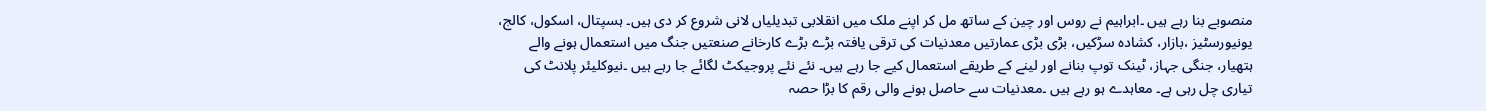منصوبے بنا رہے ہیں ۔ابراہیم نے روس اور چین کے ساتھ مل کر اپنے ملک میں انقلابی تبدیلیاں لانی شروع کر دی ہیں۔ ہسپتال، اسکول، کالج، یونیورسٹیز ،بازار، کشادہ سڑکیں، بڑی بڑی عمارتیں معدنیات کی ترقی یافتہ بڑے بڑے کارخانے صنعتیں جنگ میں استعمال ہونے والے ہتھیار، جنگی جہاز، ٹینک توپ بنانے اور لینے کے طریقے استعمال کیے جا رہے ہیں۔ نئے نئے پروجیکٹ لگائے جا رہے ہیں ۔نیوکلیئر پلانٹ کی تیاری چل رہی ہے۔ معاہدے ہو رہے ہیں ۔معدنیات سے حاصل ہونے والی رقم کا بڑا حصہ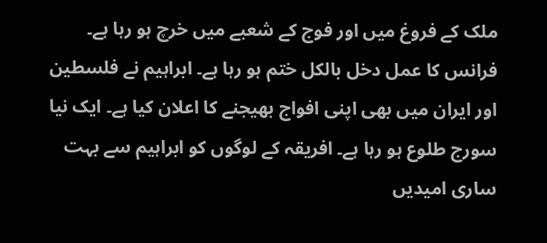ملک کے فروغ میں اور فوج کے شعبے میں خرچ ہو رہا ہے۔ فرانس کا عمل دخل بالکل ختم ہو رہا ہے۔ ابراہیم نے فلسطین اور ایران میں بھی اپنی افواج بھیجنے کا اعلان کیا ہے۔ ایک نیا سورج طلوع ہو رہا ہے۔ افریقہ کے لوگوں کو ابراہیم سے بہت ساری امیدیں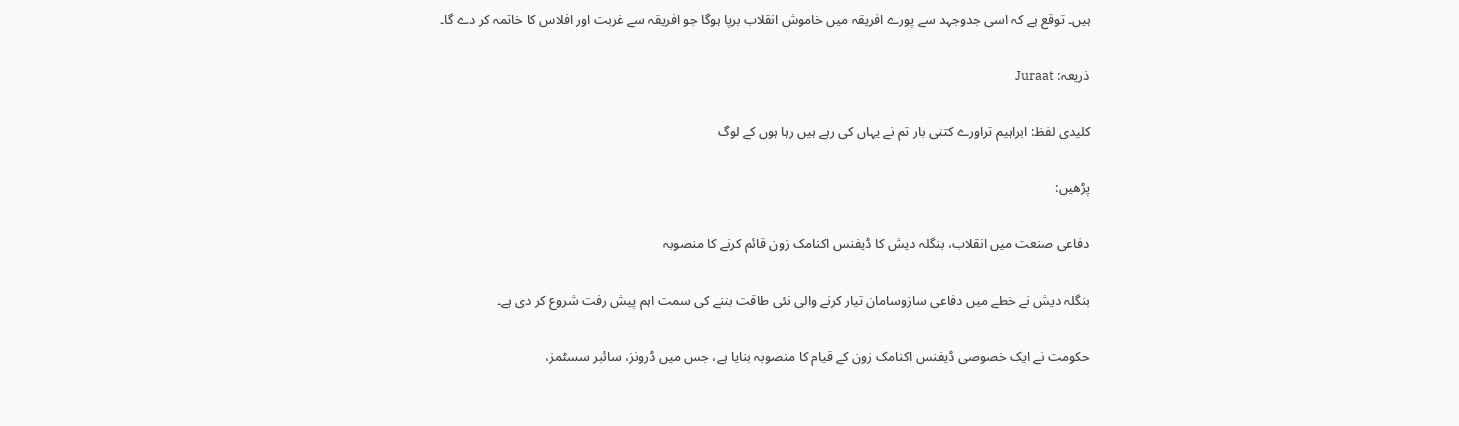ہیں۔ توقع ہے کہ اسی جدوجہد سے پورے افریقہ میں خاموش انقلاب برپا ہوگا جو افریقہ سے غربت اور افلاس کا خاتمہ کر دے گا۔

ذریعہ: Juraat

کلیدی لفظ: ابراہیم تراورے کتنی بار تم نے یہاں کی رہے ہیں رہا ہوں کے لوگ

پڑھیں:

دفاعی صنعت میں انقلاب، بنگلہ دیش کا ڈیفنس اکنامک زون قائم کرنے کا منصوبہ

بنگلہ دیش نے خطے میں دفاعی سازوسامان تیار کرنے والی نئی طاقت بننے کی سمت اہم پیش رفت شروع کر دی ہے۔

حکومت نے ایک خصوصی ڈیفنس اکنامک زون کے قیام کا منصوبہ بنایا ہے، جس میں ڈرونز، سائبر سسٹمز،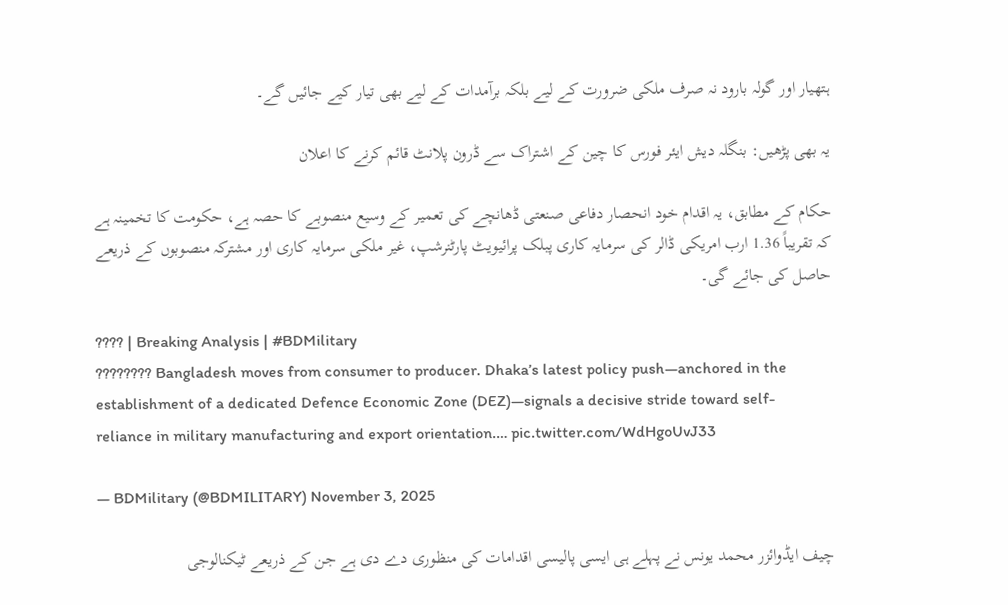ہتھیار اور گولہ بارود نہ صرف ملکی ضرورت کے لیے بلکہ برآمدات کے لیے بھی تیار کیے جائیں گے۔

یہ بھی پڑھیں: بنگلہ دیش ایئر فورس کا چین کے اشتراک سے ڈرون پلانٹ قائم کرنے کا اعلان

حکام کے مطابق، یہ اقدام خود انحصار دفاعی صنعتی ڈھانچے کی تعمیر کے وسیع منصوبے کا حصہ ہے، حکومت کا تخمینہ ہے کہ تقریباً 1.36 ارب امریکی ڈالر کی سرمایہ کاری پبلک پرائیویٹ پارٹنرشپ، غیر ملکی سرمایہ کاری اور مشترکہ منصوبوں کے ذریعے حاصل کی جائے گی۔

???? | Breaking Analysis | #BDMilitary
???????? Bangladesh moves from consumer to producer. Dhaka’s latest policy push—anchored in the establishment of a dedicated Defence Economic Zone (DEZ)—signals a decisive stride toward self-reliance in military manufacturing and export orientation.… pic.twitter.com/WdHgoUvJ33

— BDMilitary (@BDMILITARY) November 3, 2025

چیف ایڈوائزر محمد یونس نے پہلے ہی ایسی پالیسی اقدامات کی منظوری دے دی ہے جن کے ذریعے ٹیکنالوجی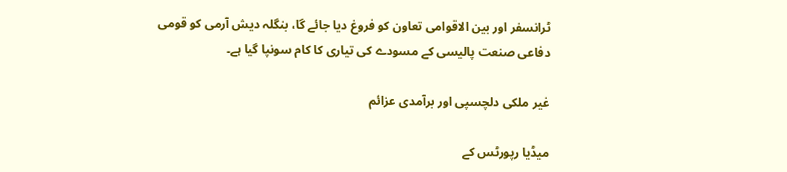ٹرانسفر اور بین الاقوامی تعاون کو فروغ دیا جائے گا، بنگلہ دیش آرمی کو قومی دفاعی صنعت پالیسی کے مسودے کی تیاری کا کام سونپا گیا ہے۔

غیر ملکی دلچسپی اور برآمدی عزائم

میڈیا رپورٹس کے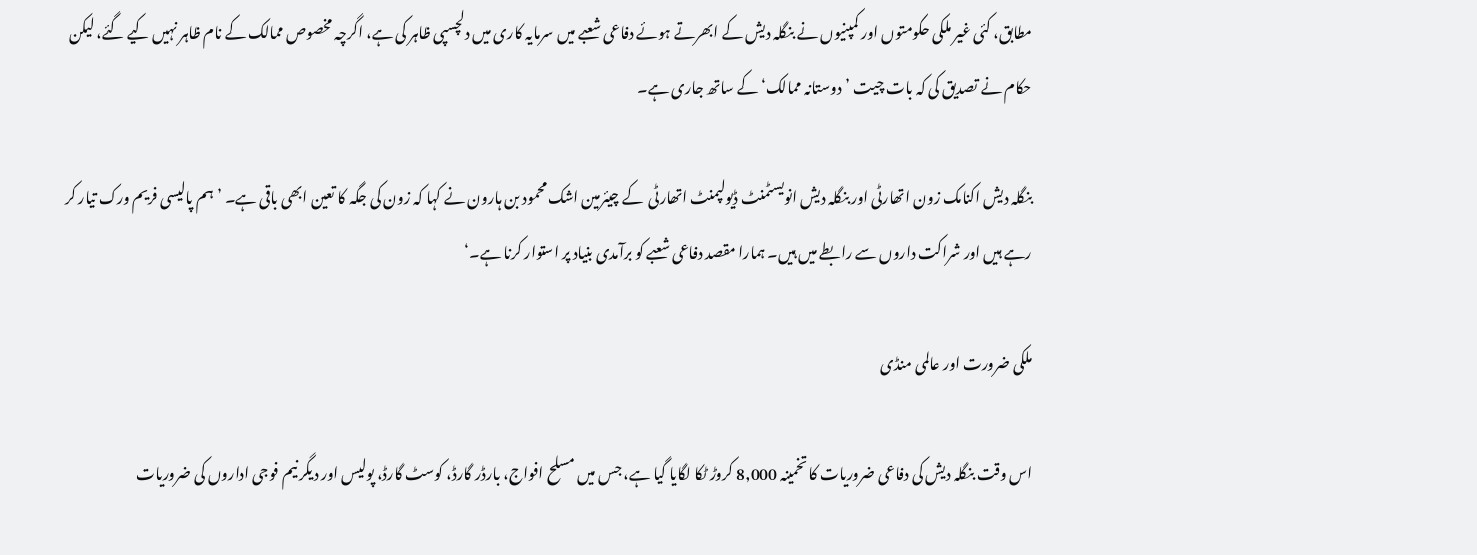مطابق، کئی غیر ملکی حکومتوں اور کمپنیوں نے بنگلہ دیش کے ابھرتے ہوئے دفاعی شعبے میں سرمایہ کاری میں دلچسپی ظاہر کی ہے، اگرچہ مخصوص ممالک کے نام ظاہر نہیں کیے گئے، لیکن حکام نے تصدیق کی کہ بات چیت ’دوستانہ ممالک‘ کے ساتھ جاری ہے۔

بنگلہ دیش اکنامک زون اتھارٹی اور بنگلہ دیش انویسٹمنٹ ڈیولپمنٹ اتھارٹی  کے چیئرمین اشک محمود بن ہارون نے کہا کہ زون کی جگہ کا تعین ابھی باقی ہے۔ ’ہم پالیسی فریم ورک تیار کر رہے ہیں اور شراکت داروں سے رابطے میں ہیں۔ ہمارا مقصد دفاعی شعبے کو برآمدی بنیاد پر استوار کرنا ہے۔‘

ملکی ضرورت اور عالمی منڈی

اس وقت بنگلہ دیش کی دفاعی ضروریات کا تخمینہ 8,000 کروڑ ٹکا لگایا گیا ہے، جس میں مسلح افواج، بارڈر گارڈ، کوسٹ گارڈ، پولیس اور دیگر نیم فوجی اداروں کی ضروریات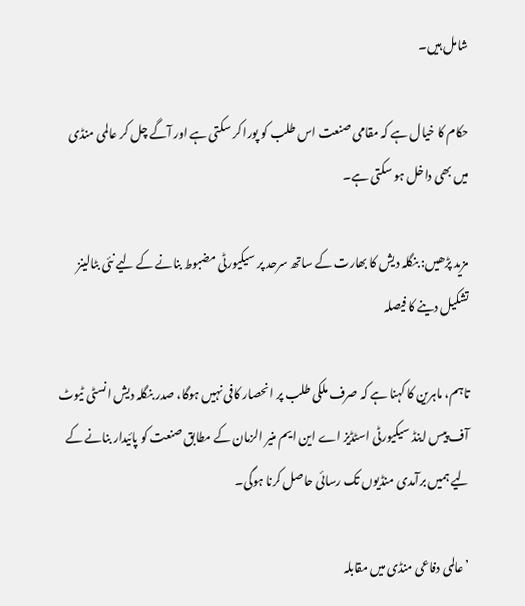شامل ہیں۔

حکام کا خیال ہے کہ مقامی صنعت اس طلب کو پورا کر سکتی ہے اور آگے چل کر عالمی منڈی میں بھی داخل ہو سکتی ہے۔

مزید پڑھیں: بنگلہ دیش کا بھارت کے ساتھ سرحد پر سیکیورٹی مضبوط بنانے کے لیے نئی بٹالینز تشکیل دینے کا فیصلہ

تاہم، ماہرین کا کہنا ہے کہ صرف ملکی طلب پر انحصار کافی نہیں ہوگا، صدر بنگلہ دیش انسٹی ٹیوٹ آف پیس اینڈ سیکیورٹی اسٹڈیز اے این ایم منیر الزمان کے مطابق صنعت کو پائیدار بنانے کے لیے ہمیں برآمدی منڈیوں تک رسائی حاصل کرنا ہوگی۔

’عالمی دفاعی منڈی میں مقابلہ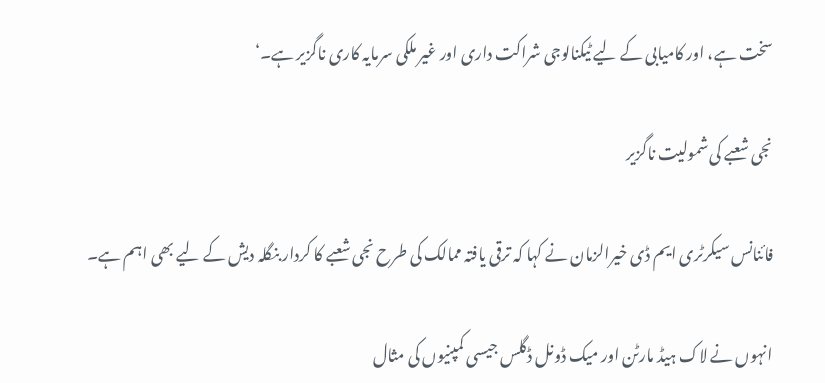سخت ہے، اور کامیابی کے لیے ٹیکنالوجی شراکت داری اور غیر ملکی سرمایہ کاری ناگزیر ہے۔‘

نجی شعبے کی شمولیت ناگزیر

فائنانس سیکرٹری ایم ڈی خیرالزمان نے کہا کہ ترقی یافتہ ممالک کی طرح نجی شعبے کا کردار بنگلہ دیش کے لیے بھی اہم ہے۔

انہوں نے لاک ہیڈ مارٹن اور میک ڈونل ڈگلس جیسی کمپنیوں کی مثال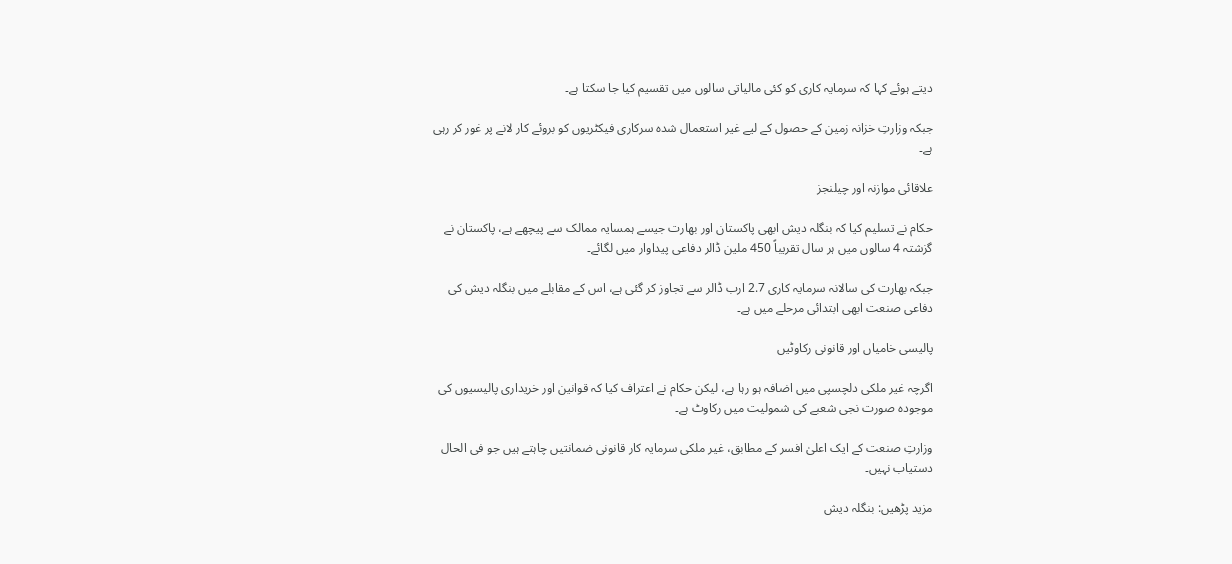دیتے ہوئے کہا کہ سرمایہ کاری کو کئی مالیاتی سالوں میں تقسیم کیا جا سکتا ہے۔

جبکہ وزارتِ خزانہ زمین کے حصول کے لیے غیر استعمال شدہ سرکاری فیکٹریوں کو بروئے کار لانے پر غور کر رہی ہے۔

علاقائی موازنہ اور چیلنجز

حکام نے تسلیم کیا کہ بنگلہ دیش ابھی پاکستان اور بھارت جیسے ہمسایہ ممالک سے پیچھے ہے، پاکستان نے گزشتہ 4 سالوں میں ہر سال تقریباً 450 ملین ڈالر دفاعی پیداوار میں لگائے۔

جبکہ بھارت کی سالانہ سرمایہ کاری 2.7 ارب ڈالر سے تجاوز کر گئی ہے، اس کے مقابلے میں بنگلہ دیش کی دفاعی صنعت ابھی ابتدائی مرحلے میں ہے۔

پالیسی خامیاں اور قانونی رکاوٹیں

اگرچہ غیر ملکی دلچسپی میں اضافہ ہو رہا ہے، لیکن حکام نے اعتراف کیا کہ قوانین اور خریداری پالیسیوں کی موجودہ صورت نجی شعبے کی شمولیت میں رکاوٹ ہے۔

وزارتِ صنعت کے ایک اعلیٰ افسر کے مطابق، غیر ملکی سرمایہ کار قانونی ضمانتیں چاہتے ہیں جو فی الحال دستیاب نہیں۔

مزید پڑھیں: بنگلہ دیش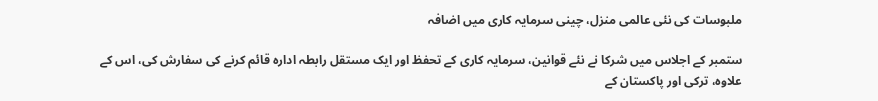ملبوسات کی نئی عالمی منزل، چینی سرمایہ کاری میں اضافہ

ستمبر کے اجلاس میں شرکا نے نئے قوانین، سرمایہ کاری کے تحفظ اور ایک مستقل رابطہ ادارہ قائم کرنے کی سفارش کی، اس کے علاوہ، ترکی اور پاکستان کے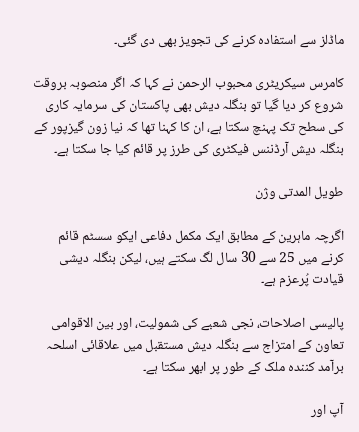ماڈلز سے استفادہ کرنے کی تجویز بھی دی گئی۔

کامرس سیکریٹری محبوب الرحمن نے کہا کہ اگر منصوبہ بروقت شروع کر دیا گیا تو بنگلہ دیش بھی پاکستان کی سرمایہ کاری کی سطح تک پہنچ سکتا ہے، ان کا کہنا تھا کہ نیا زون گیزپور کے بنگلہ دیش آرڈننس فیکٹری کی طرز پر قائم کیا جا سکتا ہے۔

طویل المدتی وژن

اگرچہ ماہرین کے مطابق ایک مکمل دفاعی ایکو سسٹم قائم کرنے میں 25 سے 30 سال لگ سکتے ہیں، لیکن بنگلہ دیشی قیادت پُرعزم ہے۔

پالیسی اصلاحات، نجی شعبے کی شمولیت، اور بین الاقوامی تعاون کے امتزاج سے بنگلہ دیش مستقبل میں علاقائی اسلحہ برآمد کنندہ ملک کے طور پر ابھر سکتا ہے۔

آپ اور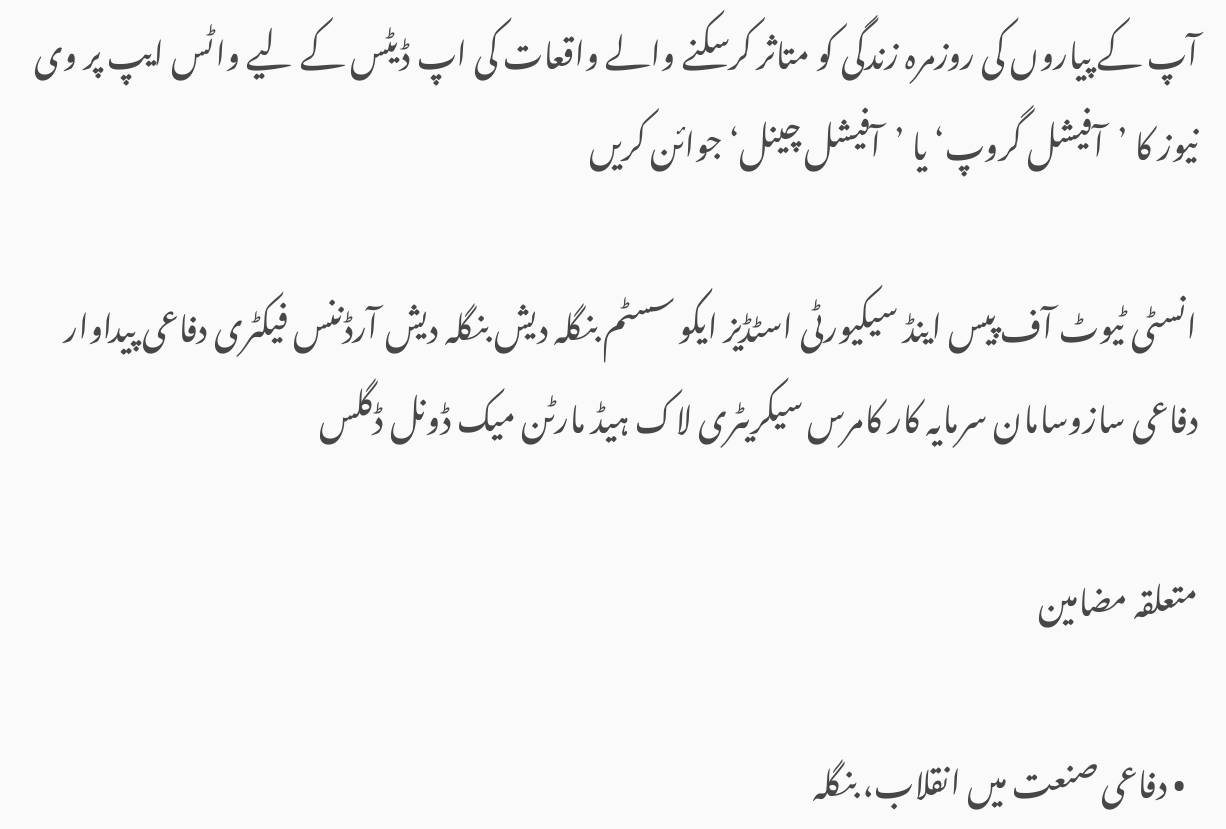آپ کے پیاروں کی روزمرہ زندگی کو متاثر کرسکنے والے واقعات کی اپ ڈیٹس کے لیے واٹس ایپ پر وی نیوز کا ’آفیشل گروپ‘ یا ’آفیشل چینل‘ جوائن کریں

انسٹی ٹیوٹ آف پیس اینڈ سیکیورٹی اسٹڈیز ایکو سسٹم بنگلہ دیش بنگلہ دیش آرڈننس فیکٹری دفاعی پیداوار دفاعی سازوسامان سرمایہ کار کامرس سیکریٹری لاک ہیڈ مارٹن میک ڈونل ڈگلس

متعلقہ مضامین

  • دفاعی صنعت میں انقلاب، بنگلہ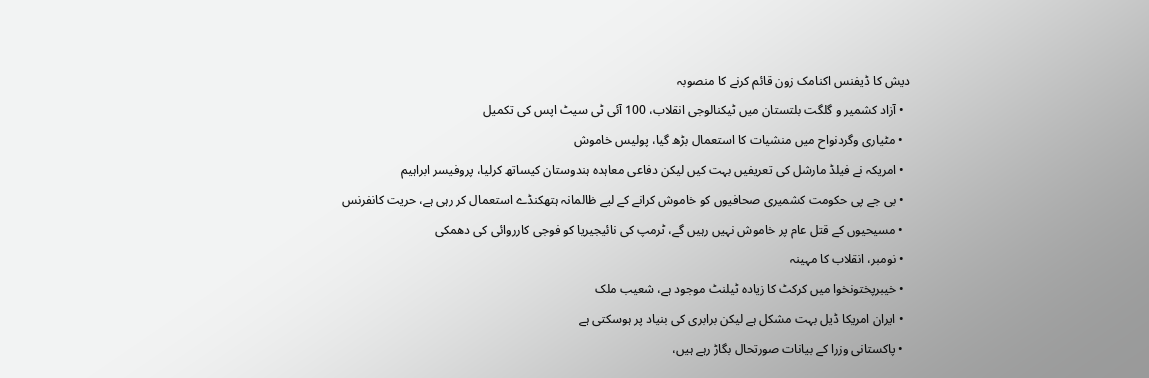دیش کا ڈیفنس اکنامک زون قائم کرنے کا منصوبہ
  • آزاد کشمیر و گلگت بلتستان میں ٹیکنالوجی انقلاب، 100 آئی ٹی سیٹ اپس کی تکمیل
  • مٹیاری وگردنواح میں منشیات کا استعمال بڑھ گیا، پولیس خاموش
  • امریکہ نے فیلڈ مارشل کی تعریفیں بہت کیں لیکن دفاعی معاہدہ ہندوستان کیساتھ کرلیا، پروفیسر ابراہیم
  • بی جے پی حکومت کشمیری صحافیوں کو خاموش کرانے کے لیے ظالمانہ ہتھکنڈے استعمال کر رہی ہے، حریت کانفرنس
  • مسیحیوں کے قتل عام پر خاموش نہیں رہیں گے، ٹرمپ کی نائیجیریا کو فوجی کارروائی کی دھمکی
  • نومبر، انقلاب کا مہینہ
  • خیبرپختونخوا میں کرکٹ کا زیادہ ٹیلنٹ موجود ہے، شعیب ملک
  • ایران امریکا ڈیل بہت مشکل ہے لیکن برابری کی بنیاد پر ہوسکتی ہے
  • پاکستانی وزرا کے بیانات صورتحال بگاڑ رہے ہیں،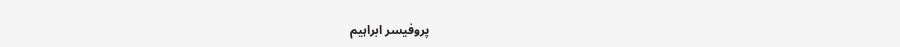پروفیسر ابراہیم